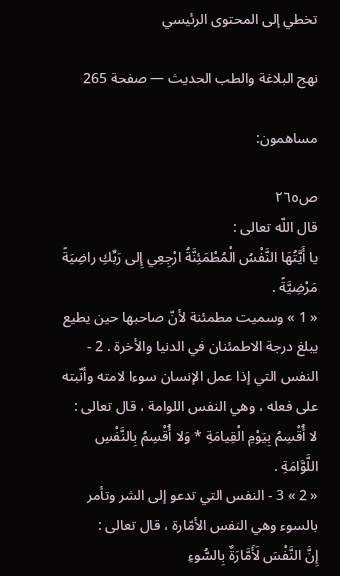تخطي إلى المحتوى الرئيسي

نهج البلاغة والطب الحديث — صفحة 265

مساهمون:

ص٢٦٥
قال اللّه تعالى :
يا أَيَّتُهَا النَّفْسُ الْمُطْمَئِنَّةُ ارْجِعِي إِلى رَبِّكِ راضِيَةً مَرْضِيَّةً .
« 1 » وسميت مطمئنة لأنّ صاحبها حين يطيع يبلغ درجة الاطمئنان في الدنيا والأخرة . 2 - النفس التي إذا عمل الإنسان سوءا لامته وأنّبته على فعله ، وهي النفس اللوامة ، قال تعالى :
لا أُقْسِمُ بِيَوْمِ الْقِيامَةِ * وَلا أُقْسِمُ بِالنَّفْسِ اللَّوَّامَةِ .
« 2 » 3 - النفس التي تدعو إلى الشر وتأمر بالسوء وهي النفس الأمّارة ، قال تعالى :
إِنَّ النَّفْسَ لَأَمَّارَةٌ بِالسُّوءِ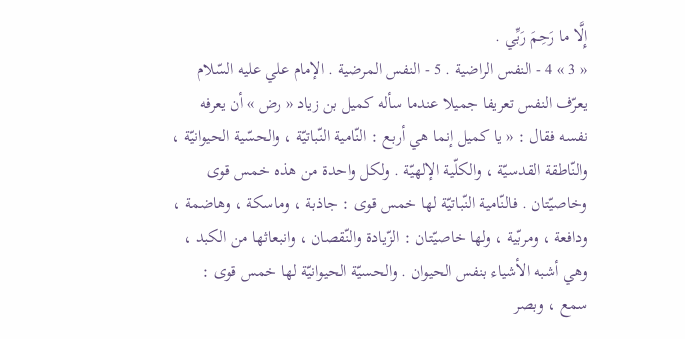إِلَّا ما رَحِمَ رَبِّي .
« 3 » 4 - النفس الراضية . 5 - النفس المرضية . الإمام علي عليه السّلام يعرّف النفس تعريفا جميلا عندما سأله كميل بن زياد « رض » أن يعرفه نفسه فقال : « يا كميل إنما هي أربع : النّامية النّباتيّة ، والحسّية الحيوانيّة ، والنّاطقة القدسيّة ، والكلّية الإلهيّة . ولكل واحدة من هذه خمس قوى وخاصيّتان . فالنّامية النّباتيّة لها خمس قوى : جاذبة ، وماسكة ، وهاضمة ، ودافعة ، ومربّية ، ولها خاصيّتان : الزّيادة والنّقصان ، وانبعاثها من الكبد ، وهي أشبه الأشياء بنفس الحيوان . والحسيّة الحيوانيّة لها خمس قوى : سمع ، وبصر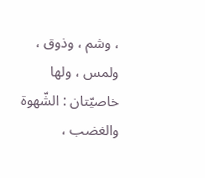، وشم ، وذوق ، ولمس ، ولها خاصيّتان : الشّهوة والغضب ،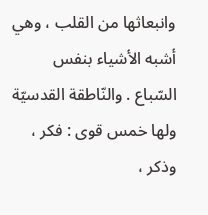وانبعاثها من القلب ، وهي أشبه الأشياء بنفس السّباع . والنّاطقة القدسيّة ولها خمس قوى : فكر ، وذكر ،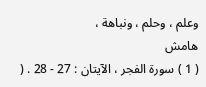وعلم ، وحلم ، ونباهة ،
هامش
( 1 ) سورة الفجر ، الآيتان : 27 - 28 . (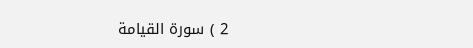2 ) سورة القيامة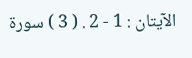الآيتان : 1 - 2 . ( 3 ) سورة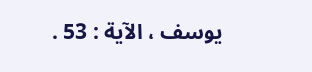يوسف ، الآية : 53 .